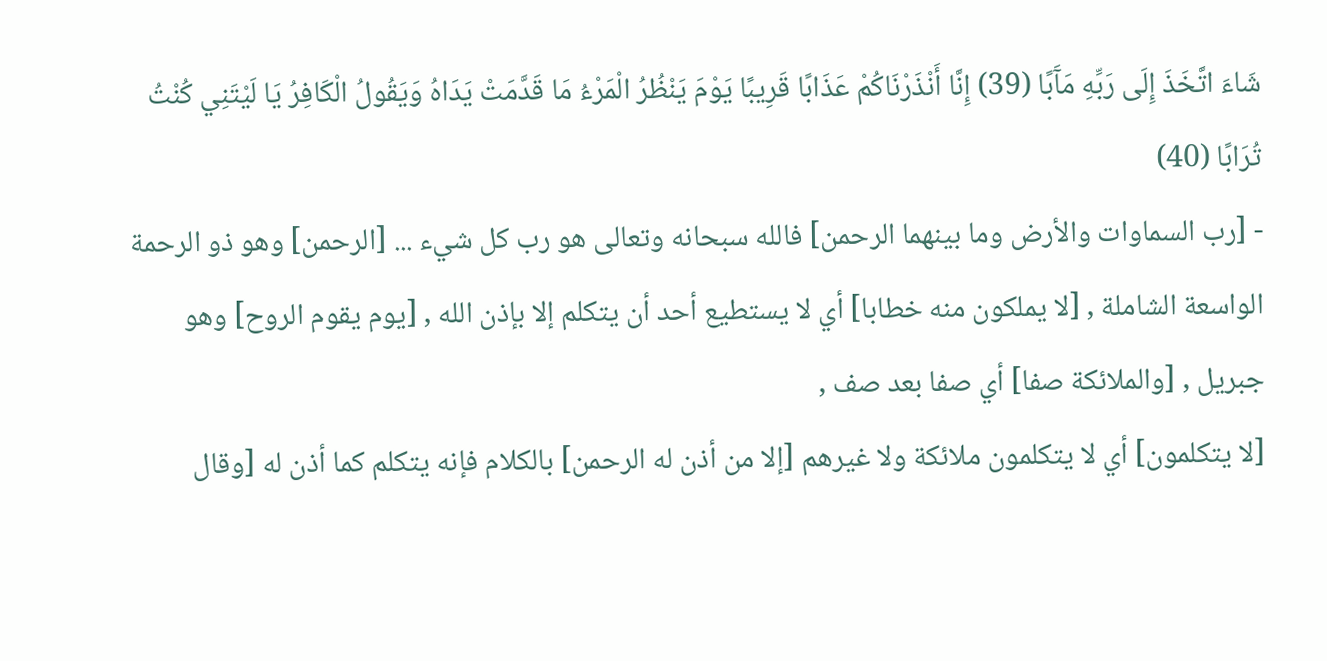شَاءَ اتَّخَذَ إِلَى رَبِّهِ مَآَبًا (39) إِنَّا أَنْذَرْنَاكُمْ عَذَابًا قَرِيبًا يَوْمَ يَنْظُرُ الْمَرْءُ مَا قَدَّمَتْ يَدَاهُ وَيَقُولُ الْكَافِرُ يَا لَيْتَنِي كُنْتُ تُرَابًا (40)
- [رب السماوات والأرض وما بينهما الرحمن] فالله سبحانه وتعالى هو رب كل شيء ... [الرحمن] وهو ذو الرحمة الواسعة الشاملة , [لا يملكون منه خطابا] أي لا يستطيع أحد أن يتكلم إلا بإذن الله , [يوم يقوم الروح] وهو جبريل , [والملائكة صفا] أي صفا بعد صف ,
[لا يتكلمون] أي لا يتكلمون ملائكة ولا غيرهم [إلا من أذن له الرحمن] بالكلام فإنه يتكلم كما أذن له [وقال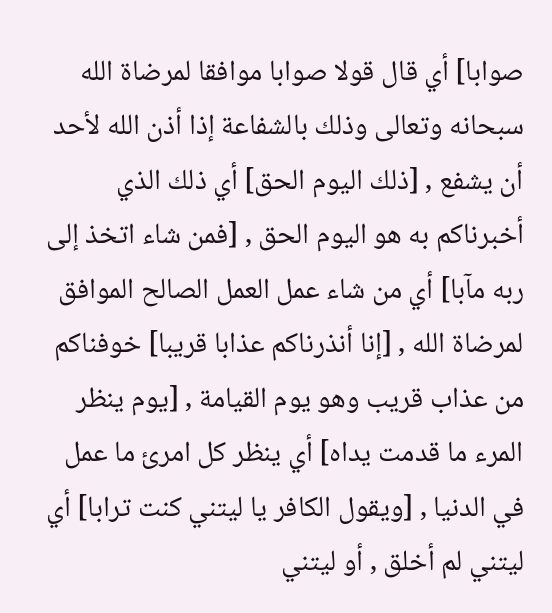صوابا] أي قال قولا صوابا موافقا لمرضاة الله سبحانه وتعالى وذلك بالشفاعة إذا أذن الله لأحد أن يشفع , [ذلك اليوم الحق] أي ذلك الذي أخبرناكم به هو اليوم الحق , [فمن شاء اتخذ إلى ربه مآبا] أي من شاء عمل العمل الصالح الموافق لمرضاة الله , [إنا أنذرناكم عذابا قريبا] خوفناكم من عذاب قريب وهو يوم القيامة , [يوم ينظر المرء ما قدمت يداه] أي ينظر كل امرئ ما عمل في الدنيا , [ويقول الكافر يا ليتني كنت ترابا] أي ليتني لم أخلق , أو ليتني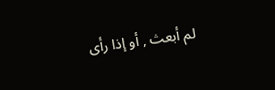لم أبعث , أو إذا رأى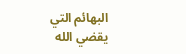البهائم التي يقضي الله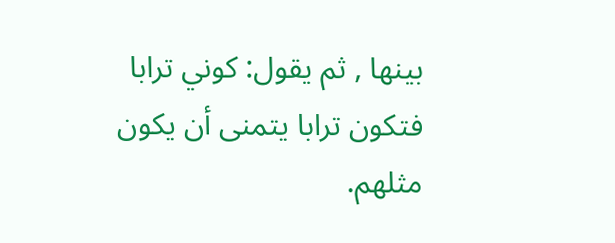بينها , ثم يقول: كوني ترابا فتكون ترابا يتمنى أن يكون مثلهم.